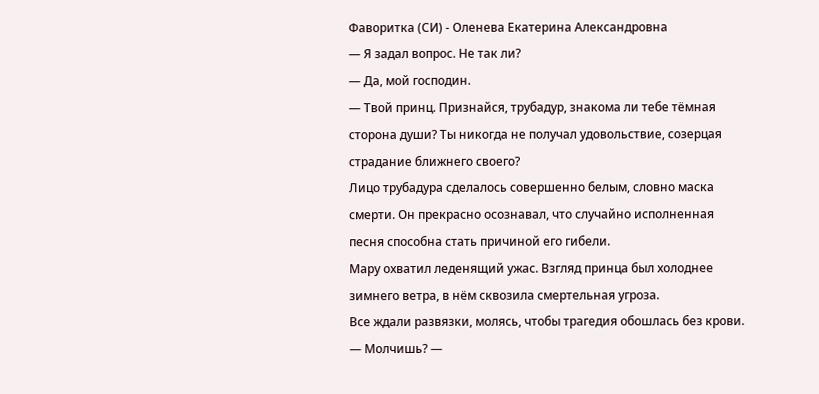Фаворитка (СИ) - Оленева Екатерина Александровна
— Я задал вопрос. Не так ли?
— Да, мой господин.
— Твой принц. Признайся, трубадур, знакома ли тебе тёмная сторона души? Ты никогда не получал удовольствие, созерцая страдание ближнего своего?
Лицо трубадура сделалось совершенно белым, словно маска смерти. Он прекрасно осознавал, что случайно исполненная песня способна стать причиной его гибели.
Мару охватил леденящий ужас. Взгляд принца был холоднее зимнего ветра, в нём сквозила смертельная угроза.
Все ждали развязки, молясь, чтобы трагедия обошлась без крови.
— Молчишь? —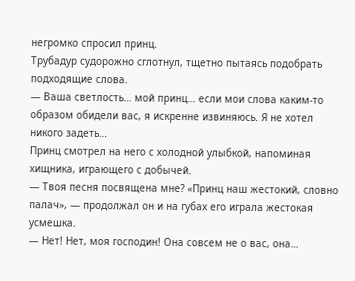негромко спросил принц.
Трубадур судорожно сглотнул, тщетно пытаясь подобрать подходящие слова.
— Ваша светлость… мой принц… если мои слова каким-то образом обидели вас, я искренне извиняюсь. Я не хотел никого задеть…
Принц смотрел на него с холодной улыбкой, напоминая хищника, играющего с добычей.
— Твоя песня посвящена мне? «Принц наш жестокий, словно палач», — продолжал он и на губах его играла жестокая усмешка.
— Нет! Нет, моя господин! Она совсем не о вас, она…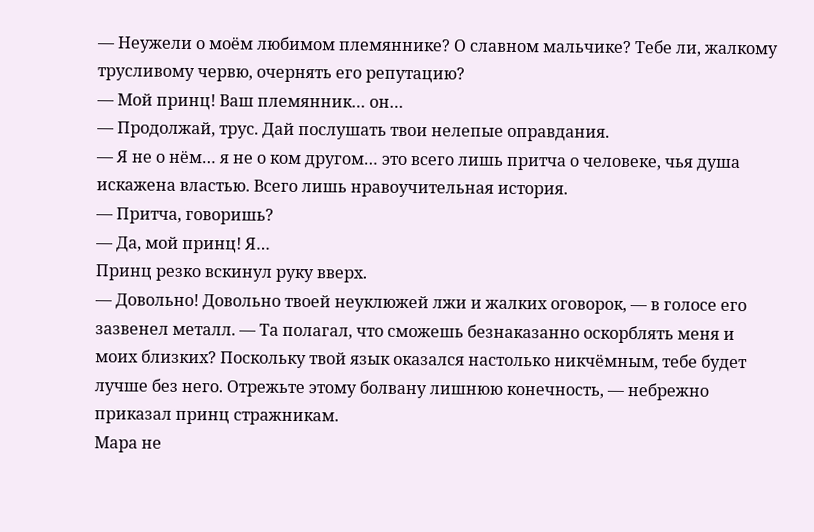— Неужели о моём любимом племяннике? О славном мальчике? Тебе ли, жалкому трусливому червю, очернять его репутацию?
— Мой принц! Ваш племянник… он…
— Продолжай, трус. Дай послушать твои нелепые оправдания.
— Я не о нём… я не о ком другом… это всего лишь притча о человеке, чья душа искажена властью. Всего лишь нравоучительная история.
— Притча, говоришь?
— Да, мой принц! Я…
Принц резко вскинул руку вверх.
— Довольно! Довольно твоей неуклюжей лжи и жалких оговорок, — в голосе его зазвенел металл. — Та полагал, что сможешь безнаказанно оскорблять меня и моих близких? Поскольку твой язык оказался настолько никчёмным, тебе будет лучше без него. Отрежьте этому болвану лишнюю конечность, — небрежно приказал принц стражникам.
Мара не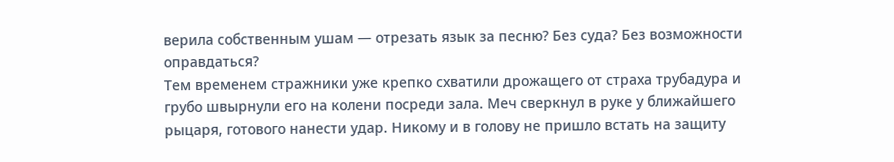верила собственным ушам — отрезать язык за песню? Без суда? Без возможности оправдаться?
Тем временем стражники уже крепко схватили дрожащего от страха трубадура и грубо швырнули его на колени посреди зала. Меч сверкнул в руке у ближайшего рыцаря, готового нанести удар. Никому и в голову не пришло встать на защиту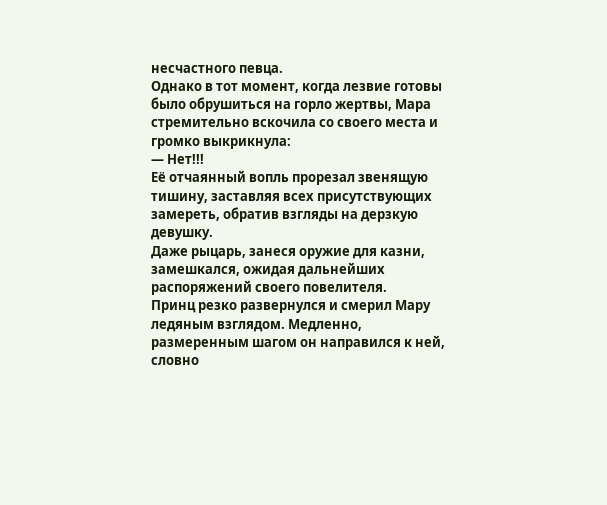несчастного певца.
Однако в тот момент, когда лезвие готовы было обрушиться на горло жертвы, Мара стремительно вскочила со своего места и громко выкрикнула:
— Нет!!!
Её отчаянный вопль прорезал звенящую тишину, заставляя всех присутствующих замереть, обратив взгляды на дерзкую девушку.
Даже рыцарь, занеся оружие для казни, замешкался, ожидая дальнейших распоряжений своего повелителя.
Принц резко развернулся и смерил Мару ледяным взглядом. Медленно, размеренным шагом он направился к ней, словно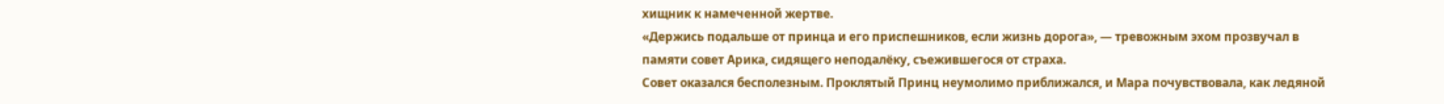хищник к намеченной жертве.
«Держись подальше от принца и его приспешников, если жизнь дорога», — тревожным эхом прозвучал в памяти совет Арика, сидящего неподалёку, съежившегося от страха.
Совет оказался бесполезным. Проклятый Принц неумолимо приближался, и Мара почувствовала, как ледяной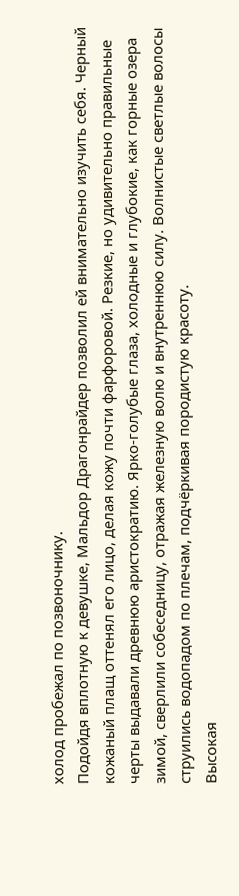холод пробежал по позвоночнику.
Подойдя вплотную к девушке, Мальдор Драгонрайдер позволил ей внимательно изучить себя. Черный кожаный плащ оттенял его лицо, делая кожу почти фарфоровой. Резкие, но удивительно правильные черты выдавали древнюю аристократию. Ярко-голубые глаза, холодные и глубокие, как горные озера зимой, сверлили собеседницу, отражая железную волю и внутреннюю силу. Волнистые светлые волосы струились водопадом по плечам, подчёркивая породистую красоту.
Высокая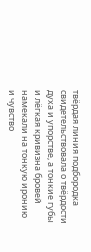твёрдая линия подбородка свидетельствовала о твёрдости духа и упорстве, а тонкие губы и лёгкая кривизна бровей намекали на тонкую иронию и чувство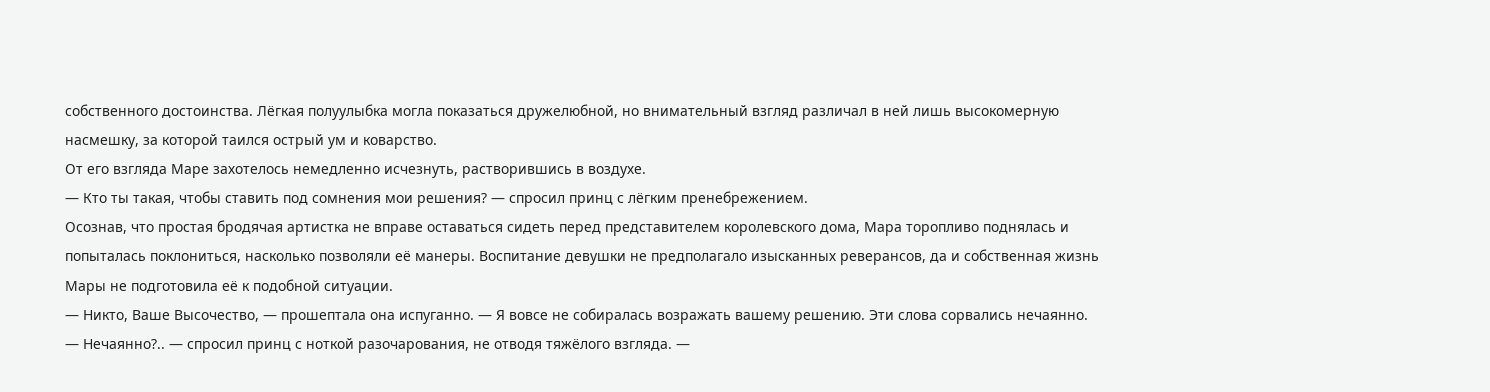собственного достоинства. Лёгкая полуулыбка могла показаться дружелюбной, но внимательный взгляд различал в ней лишь высокомерную насмешку, за которой таился острый ум и коварство.
От его взгляда Маре захотелось немедленно исчезнуть, растворившись в воздухе.
— Кто ты такая, чтобы ставить под сомнения мои решения? — спросил принц с лёгким пренебрежением.
Осознав, что простая бродячая артистка не вправе оставаться сидеть перед представителем королевского дома, Мара торопливо поднялась и попыталась поклониться, насколько позволяли её манеры. Воспитание девушки не предполагало изысканных реверансов, да и собственная жизнь Мары не подготовила её к подобной ситуации.
— Никто, Ваше Высочество, — прошептала она испуганно. — Я вовсе не собиралась возражать вашему решению. Эти слова сорвались нечаянно.
— Нечаянно?.. — спросил принц с ноткой разочарования, не отводя тяжёлого взгляда. —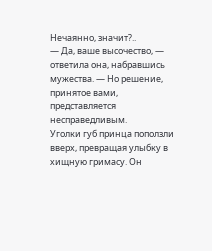Нечаянно, значит?..
— Да, ваше высочество, — ответила она, набравшись мужества. — Но решение, принятое вами, представляется несправедливым.
Уголки губ принца поползли вверх, превращая улыбку в хищную гримасу. Он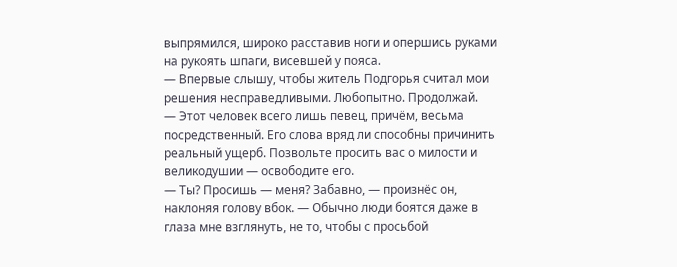выпрямился, широко расставив ноги и опершись руками на рукоять шпаги, висевшей у пояса.
— Впервые слышу, чтобы житель Подгорья считал мои решения несправедливыми. Любопытно. Продолжай.
— Этот человек всего лишь певец, причём, весьма посредственный. Его слова вряд ли способны причинить реальный ущерб. Позвольте просить вас о милости и великодушии — освободите его.
— Ты? Просишь — меня? Забавно, — произнёс он, наклоняя голову вбок. — Обычно люди боятся даже в глаза мне взглянуть, не то, чтобы с просьбой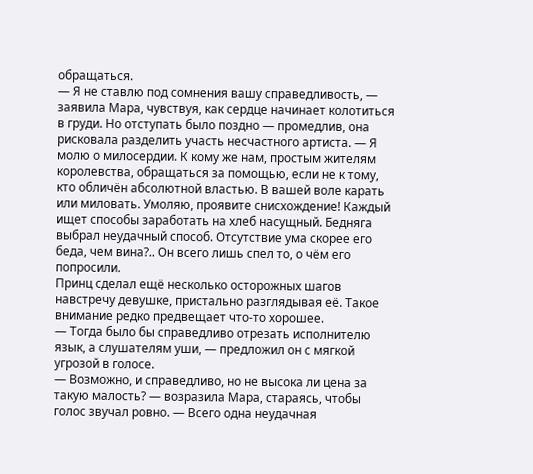обращаться.
— Я не ставлю под сомнения вашу справедливость, — заявила Мара, чувствуя, как сердце начинает колотиться в груди. Но отступать было поздно — промедлив, она рисковала разделить участь несчастного артиста. — Я молю о милосердии. К кому же нам, простым жителям королевства, обращаться за помощью, если не к тому, кто обличён абсолютной властью. В вашей воле карать или миловать. Умоляю, проявите снисхождение! Каждый ищет способы заработать на хлеб насущный. Бедняга выбрал неудачный способ. Отсутствие ума скорее его беда, чем вина?.. Он всего лишь спел то, о чём его попросили.
Принц сделал ещё несколько осторожных шагов навстречу девушке, пристально разглядывая её. Такое внимание редко предвещает что-то хорошее.
— Тогда было бы справедливо отрезать исполнителю язык, а слушателям уши, — предложил он с мягкой угрозой в голосе.
— Возможно, и справедливо, но не высока ли цена за такую малость? — возразила Мара, стараясь, чтобы голос звучал ровно. — Всего одна неудачная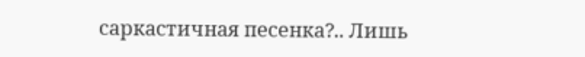саркастичная песенка?.. Лишь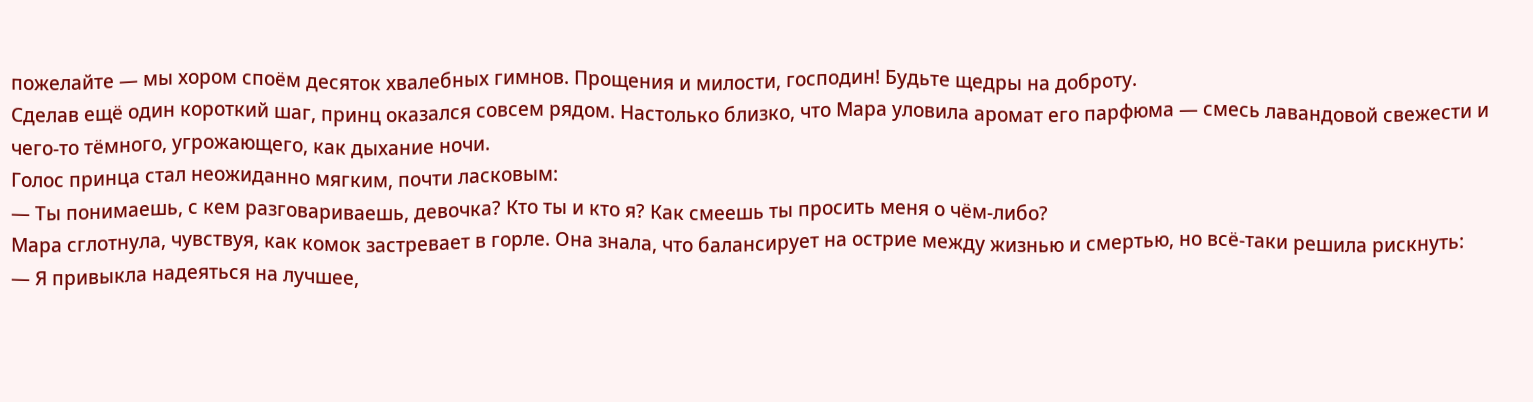пожелайте — мы хором споём десяток хвалебных гимнов. Прощения и милости, господин! Будьте щедры на доброту.
Сделав ещё один короткий шаг, принц оказался совсем рядом. Настолько близко, что Мара уловила аромат его парфюма — смесь лавандовой свежести и чего-то тёмного, угрожающего, как дыхание ночи.
Голос принца стал неожиданно мягким, почти ласковым:
— Ты понимаешь, с кем разговариваешь, девочка? Кто ты и кто я? Как смеешь ты просить меня о чём-либо?
Мара сглотнула, чувствуя, как комок застревает в горле. Она знала, что балансирует на острие между жизнью и смертью, но всё-таки решила рискнуть:
— Я привыкла надеяться на лучшее,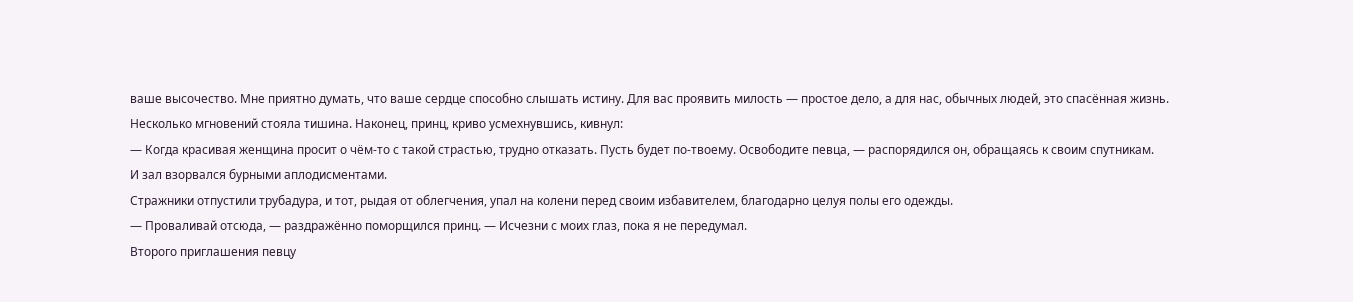ваше высочество. Мне приятно думать, что ваше сердце способно слышать истину. Для вас проявить милость — простое дело, а для нас, обычных людей, это спасённая жизнь.
Несколько мгновений стояла тишина. Наконец, принц, криво усмехнувшись, кивнул:
— Когда красивая женщина просит о чём-то с такой страстью, трудно отказать. Пусть будет по-твоему. Освободите певца, — распорядился он, обращаясь к своим спутникам.
И зал взорвался бурными аплодисментами.
Стражники отпустили трубадура, и тот, рыдая от облегчения, упал на колени перед своим избавителем, благодарно целуя полы его одежды.
— Проваливай отсюда, — раздражённо поморщился принц. — Исчезни с моих глаз, пока я не передумал.
Второго приглашения певцу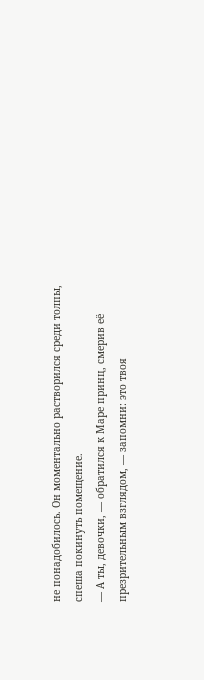не понадобилось. Он моментально растворился среди толпы, спеша покинуть помещение.
— А ты, девочки, — обратился к Маре принц, смерив её презрительным взглядом, — запомни: это твоя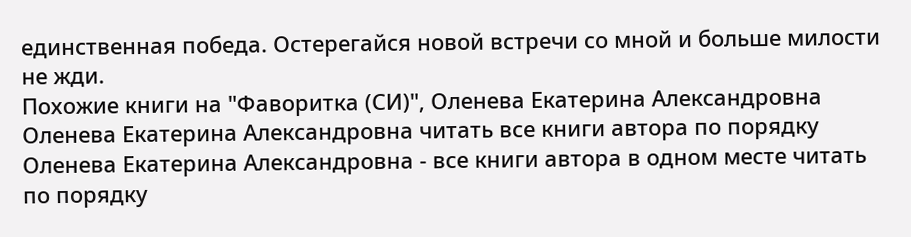единственная победа. Остерегайся новой встречи со мной и больше милости не жди.
Похожие книги на "Фаворитка (СИ)", Оленева Екатерина Александровна
Оленева Екатерина Александровна читать все книги автора по порядку
Оленева Екатерина Александровна - все книги автора в одном месте читать по порядку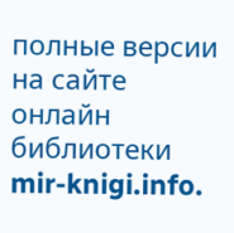полные версии на сайте онлайн библиотеки mir-knigi.info.